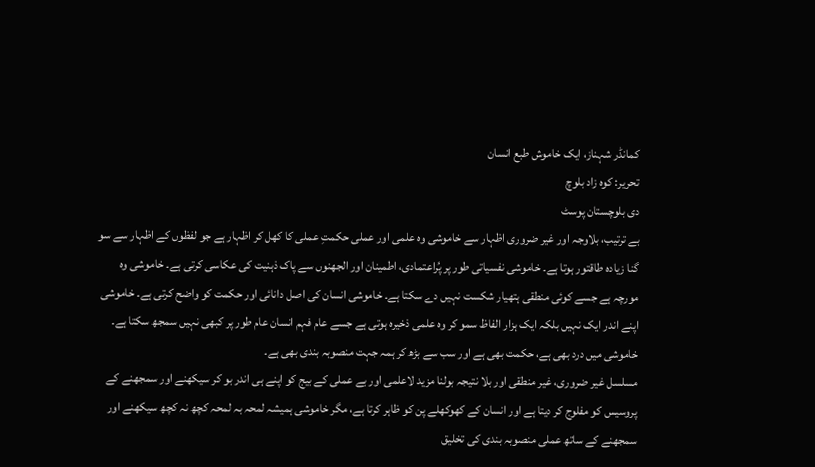کمانڈر شہناز، ایک خاموش طبع انسان
تحریر: کوہ زاد بلوچ
دی بلوچستان پوسٹ
بے ترتیب، بلاوجہ اور غیر ضروری اظہار سے خاموشی وہ علمی اور عملی حکمتِ عملی کا کھل کر اظہار ہے جو لفظوں کے اظہار سے سو گنا زیادہ طاقتور ہوتا ہے۔ خاموشی نفسیاتی طور پر پُراعتمادی، اطمینان اور الجھنوں سے پاک ذہنیت کی عکاسی کرتی ہے۔ خاموشی وہ مورچہ ہے جسے کوئی منطقی ہتھیار شکست نہیں دے سکتا ہے۔ خاموشی انسان کی اصل دانائی اور حکمت کو واضح کرتی ہے۔ خاموشی اپنے اندر ایک نہیں بلکہ ایک ہزار الفاظ سمو کر وہ علمی ذخیرہ ہوتی ہے جسے عام فہم انسان عام طور پر کبھی نہیں سمجھ سکتا ہے۔ خاموشی میں درد بھی ہے، حکمت بھی ہے اور سب سے بڑھ کر ہمہ جہت منصوبہ بندی بھی ہے۔
مسلسل غیر ضروری، غیر منطقی اور بلا نتیجہ بولنا مزید لاعلمی اور بے عملی کے بیج کو اپنے ہی اندر بو کر سیکھنے اور سمجھنے کے پروسیس کو مفلوج کر دیتا ہے اور انسان کے کھوکھلے پن کو ظاہر کرتا ہے، مگر خاموشی ہمیشہ لمحہ بہ لمحہ کچھ نہ کچھ سیکھنے اور سمجھنے کے ساتھ عملی منصوبہ بندی کی تخلیق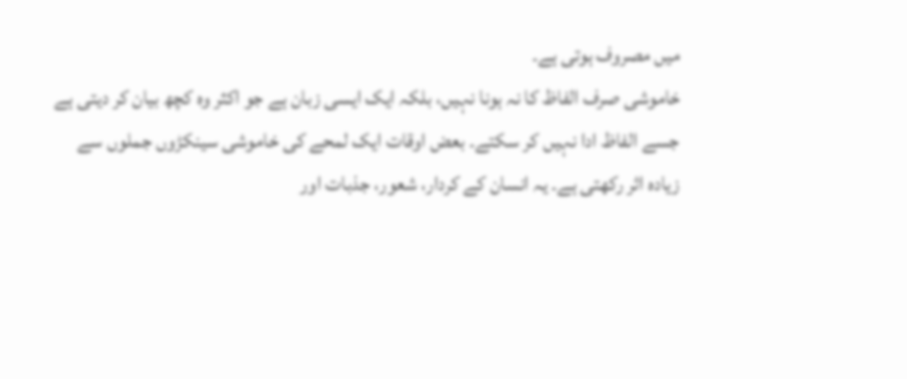میں مصروف ہوتی ہے۔
خاموشی صرف الفاظ کا نہ ہونا نہیں، بلکہ ایک ایسی زبان ہے جو اکثر وہ کچھ بیان کر دیتی ہے جسے الفاظ ادا نہیں کر سکتے۔ بعض اوقات ایک لمحے کی خاموشی سینکڑوں جملوں سے زیادہ اثر رکھتی ہے۔ یہ انسان کے کردار، شعور، جذبات اور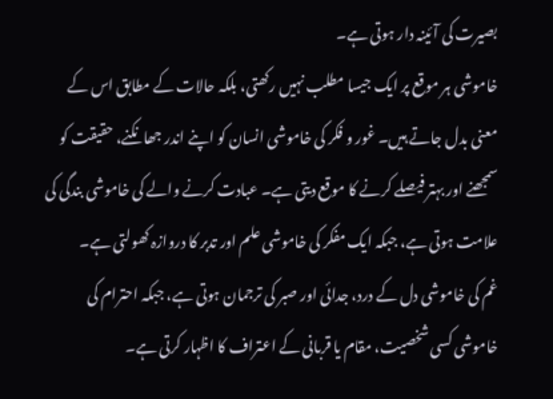بصیرت کی آئینہ دار ہوتی ہے۔
خاموشی ہر موقع پر ایک جیسا مطلب نہیں رکھتی، بلکہ حالات کے مطابق اس کے معنی بدل جاتے ہیں۔ غور و فکر کی خاموشی انسان کو اپنے اندر جھانکنے، حقیقت کو سمجھنے اور بہتر فیصلے کرنے کا موقع دیتی ہے۔ عبادت کرنے والے کی خاموشی بندگی کی علامت ہوتی ہے، جبکہ ایک مفکر کی خاموشی علم اور تدبر کا دروازہ کھولتی ہے۔
غم کی خاموشی دل کے درد، جدائی اور صبر کی ترجمان ہوتی ہے، جبکہ احترام کی خاموشی کسی شخصیت، مقام یا قربانی کے اعتراف کا اظہار کرتی ہے۔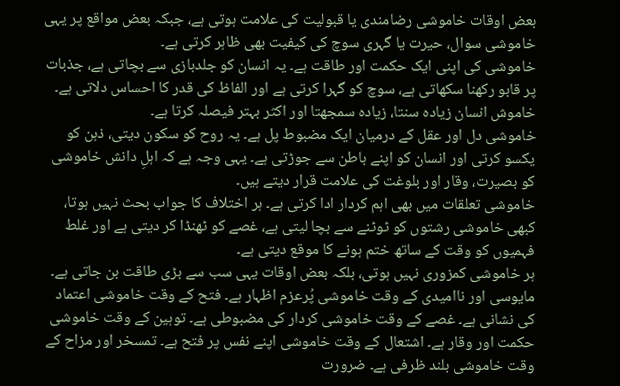بعض اوقات خاموشی رضامندی یا قبولیت کی علامت ہوتی ہے، جبکہ بعض مواقع پر یہی خاموشی سوال، حیرت یا گہری سوچ کی کیفیت بھی ظاہر کرتی ہے۔
خاموشی کی اپنی ایک حکمت اور طاقت ہے۔ یہ انسان کو جلدبازی سے بچاتی ہے، جذبات پر قابو رکھنا سکھاتی ہے، سوچ کو گہرا کرتی ہے اور الفاظ کی قدر کا احساس دلاتی ہے۔ خاموش انسان زیادہ سنتا، زیادہ سمجھتا اور اکثر بہتر فیصلہ کرتا ہے۔
خاموشی دل اور عقل کے درمیان ایک مضبوط پل ہے۔ یہ روح کو سکون دیتی، ذہن کو یکسو کرتی اور انسان کو اپنے باطن سے جوڑتی ہے۔ یہی وجہ ہے کہ اہلِ دانش خاموشی کو بصیرت، وقار اور بلوغت کی علامت قرار دیتے ہیں۔
خاموشی تعلقات میں بھی اہم کردار ادا کرتی ہے۔ ہر اختلاف کا جواب بحث نہیں ہوتا، کبھی خاموشی رشتوں کو ٹوٹنے سے بچا لیتی ہے، غصے کو ٹھنڈا کر دیتی ہے اور غلط فہمیوں کو وقت کے ساتھ ختم ہونے کا موقع دیتی ہے۔
ہر خاموشی کمزوری نہیں ہوتی، بلکہ بعض اوقات یہی سب سے بڑی طاقت بن جاتی ہے۔ مایوسی اور ناامیدی کے وقت خاموشی پُرعزم اظہار ہے۔ فتح کے وقت خاموشی اعتماد کی نشانی ہے۔ غصے کے وقت خاموشی کردار کی مضبوطی ہے۔ توہین کے وقت خاموشی حکمت اور وقار ہے۔ اشتعال کے وقت خاموشی اپنے نفس پر فتح ہے۔ تمسخر اور مزاح کے وقت خاموشی بلند ظرفی ہے۔ ضرورت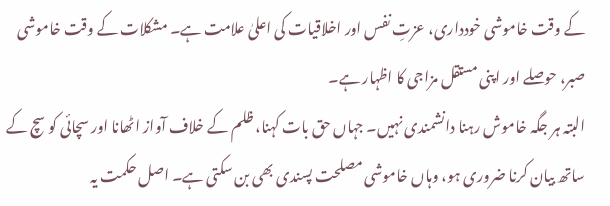کے وقت خاموشی خودداری، عزتِ نفس اور اخلاقیات کی اعلیٰ علامت ہے۔ مشکلات کے وقت خاموشی صبر، حوصلے اور اپنی مستقل مزاجی کا اظہار ہے۔
البتہ ہر جگہ خاموش رہنا دانشمندی نہیں۔ جہاں حق بات کہنا، ظلم کے خلاف آواز اٹھانا اور سچائی کو سچ کے ساتھ بیان کرنا ضروری ہو، وہاں خاموشی مصلحت پسندی بھی بن سکتی ہے۔ اصل حکمت یہ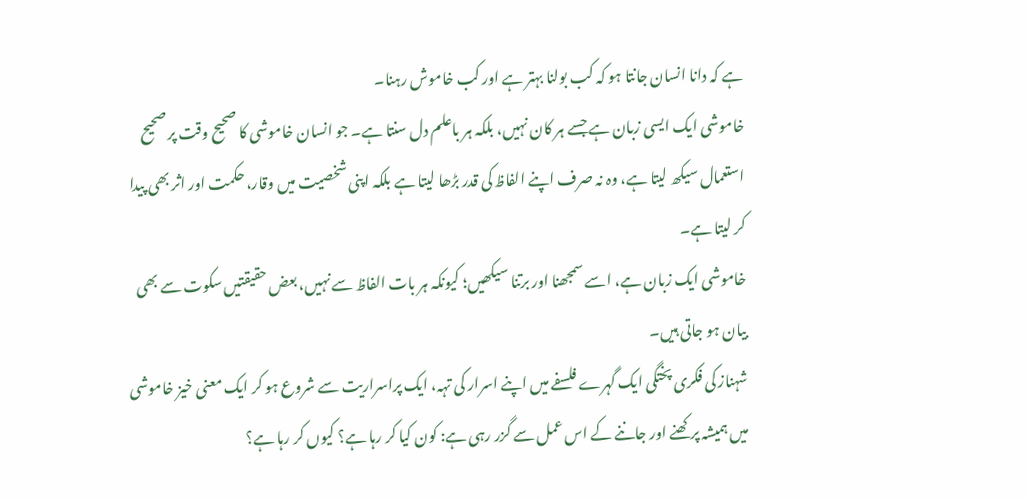ہے کہ دانا انسان جانتا ہو کہ کب بولنا بہتر ہے اور کب خاموش رہنا۔
خاموشی ایک ایسی زبان ہے جسے ہر کان نہیں، بلکہ ہر باعلم دل سنتا ہے۔ جو انسان خاموشی کا صحیح وقت پر صحیح استعمال سیکھ لیتا ہے، وہ نہ صرف اپنے الفاظ کی قدر بڑھا لیتا ہے بلکہ اپنی شخصیت میں وقار، حکمت اور اثر بھی پیدا کر لیتا ہے۔
خاموشی ایک زبان ہے، اسے سمجھنا اور برتنا سیکھیں؛ کیونکہ ہر بات الفاظ سے نہیں، بعض حقیقتیں سکوت سے بھی بیان ہو جاتی ہیں۔
شہناز کی فکری پختگی ایک گہرے فلسفے میں اپنے اسرار کی تہہ، ایک پراسراریت سے شروع ہو کر ایک معنی خیز خاموشی میں ہمیشہ پرکھنے اور جاننے کے اس عمل سے گزر رہی ہے: کون کیا کر رہا ہے؟ کیوں کر رہا ہے؟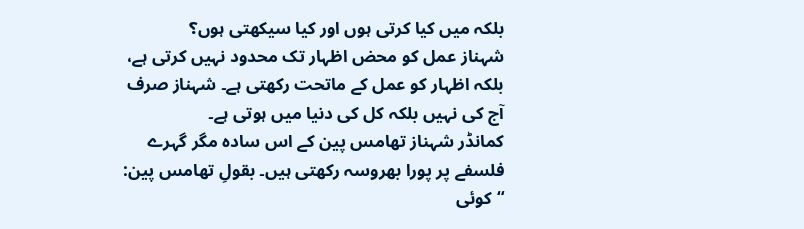بلکہ میں کیا کرتی ہوں اور کیا سیکھتی ہوں؟
شہناز عمل کو محض اظہار تک محدود نہیں کرتی ہے، بلکہ اظہار کو عمل کے ماتحت رکھتی ہے۔ شہناز صرف آج کی نہیں بلکہ کل کی دنیا میں ہوتی ہے۔
کمانڈر شہناز تھامس پین کے اس سادہ مگر گہرے فلسفے پر پورا بھروسہ رکھتی ہیں۔ بقولِ تھامس پین: “کوئی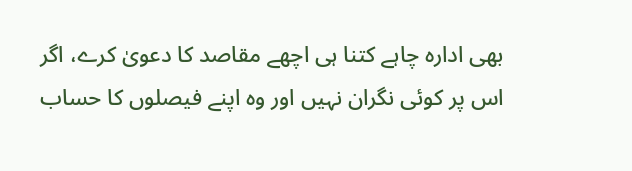بھی ادارہ چاہے کتنا ہی اچھے مقاصد کا دعویٰ کرے، اگر اس پر کوئی نگران نہیں اور وہ اپنے فیصلوں کا حساب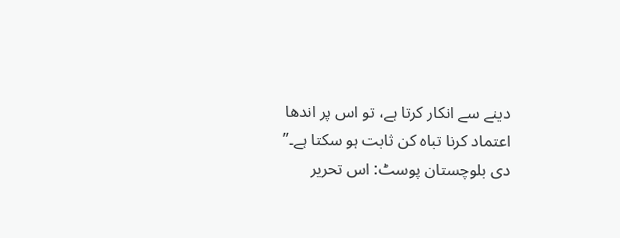دینے سے انکار کرتا ہے، تو اس پر اندھا اعتماد کرنا تباہ کن ثابت ہو سکتا ہے۔”
دی بلوچستان پوسٹ: اس تحریر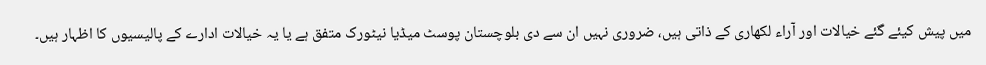میں پیش کیئے گئے خیالات اور آراء لکھاری کے ذاتی ہیں، ضروری نہیں ان سے دی بلوچستان پوسٹ میڈیا نیٹورک متفق ہے یا یہ خیالات ادارے کے پالیسیوں کا اظہار ہیں۔